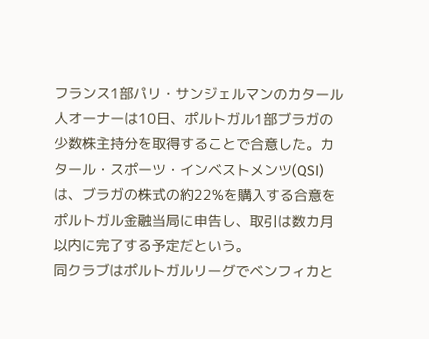フランス1部パリ・サンジェルマンのカタール人オーナーは10日、ポルトガル1部ブラガの少数株主持分を取得することで合意した。カタール・スポーツ・インベストメンツ(QSI)は、ブラガの株式の約22%を購入する合意をポルトガル金融当局に申告し、取引は数カ月以内に完了する予定だという。
同クラブはポルトガルリーグでベンフィカと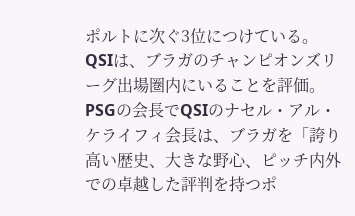ポルトに次ぐ3位につけている。QSIは、ブラガのチャンピオンズリーグ出場圏内にいることを評価。PSGの会長でQSIのナセル・アル・ケライフィ会長は、ブラガを「誇り高い歴史、大きな野心、ピッチ内外での卓越した評判を持つポ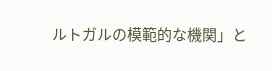ルトガルの模範的な機関」と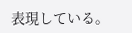表現している。